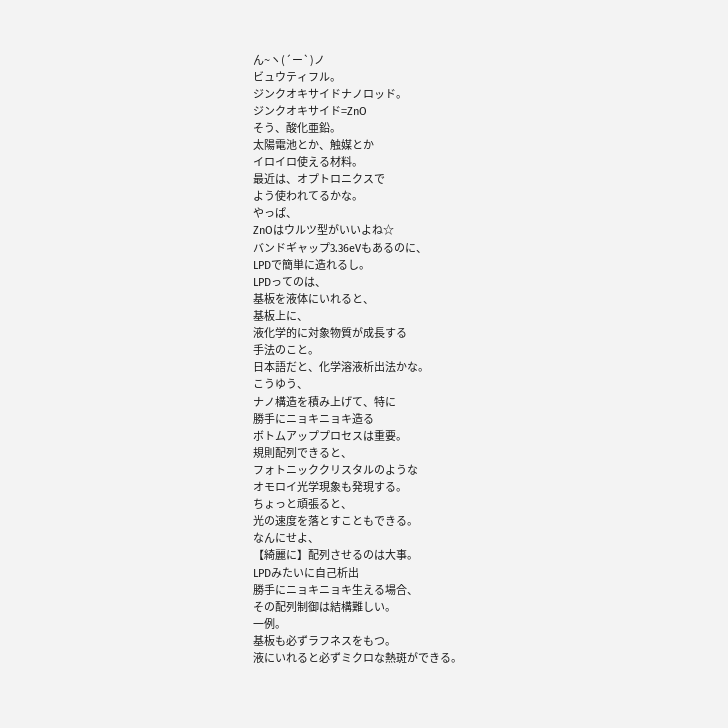ん~ヽ(´ー`)ノ
ビュウティフル。
ジンクオキサイドナノロッド。
ジンクオキサイド=ZnO
そう、酸化亜鉛。
太陽電池とか、触媒とか
イロイロ使える材料。
最近は、オプトロニクスで
よう使われてるかな。
やっぱ、
ZnOはウルツ型がいいよね☆
バンドギャップ3.36eVもあるのに、
LPDで簡単に造れるし。
LPDってのは、
基板を液体にいれると、
基板上に、
液化学的に対象物質が成長する
手法のこと。
日本語だと、化学溶液析出法かな。
こうゆう、
ナノ構造を積み上げて、特に
勝手にニョキニョキ造る
ボトムアッププロセスは重要。
規則配列できると、
フォトニッククリスタルのような
オモロイ光学現象も発現する。
ちょっと頑張ると、
光の速度を落とすこともできる。
なんにせよ、
【綺麗に】配列させるのは大事。
LPDみたいに自己析出
勝手にニョキニョキ生える場合、
その配列制御は結構難しい。
一例。
基板も必ずラフネスをもつ。
液にいれると必ずミクロな熱斑ができる。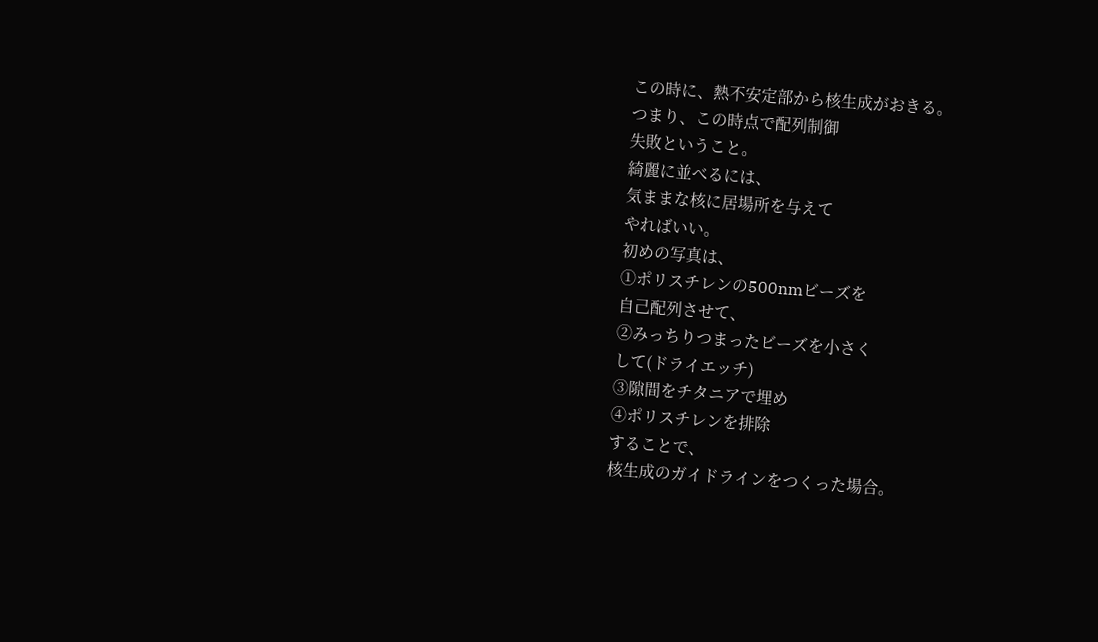この時に、熱不安定部から核生成がおきる。
つまり、この時点で配列制御
失敗ということ。
綺麗に並べるには、
気ままな核に居場所を与えて
やればいい。
初めの写真は、
①ポリスチレンの500nmビーズを
自己配列させて、
②みっちりつまったビーズを小さく
して(ドライエッチ)
③隙間をチタニアで埋め
④ポリスチレンを排除
することで、
核生成のガイドラインをつくった場合。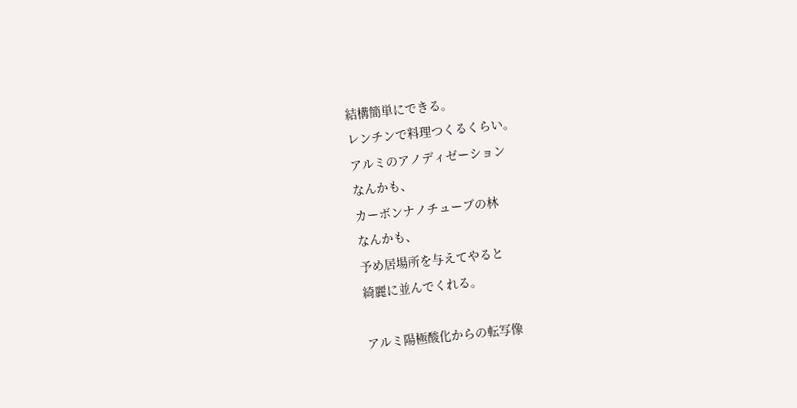結構簡単にできる。
レンチンで料理つくるくらい。
アルミのアノディゼーション
なんかも、
カーボンナノチューブの林
なんかも、
予め居場所を与えてやると
綺麗に並んでくれる。

アルミ陽極酸化からの転写像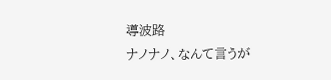導波路
ナノナノ、なんて言うが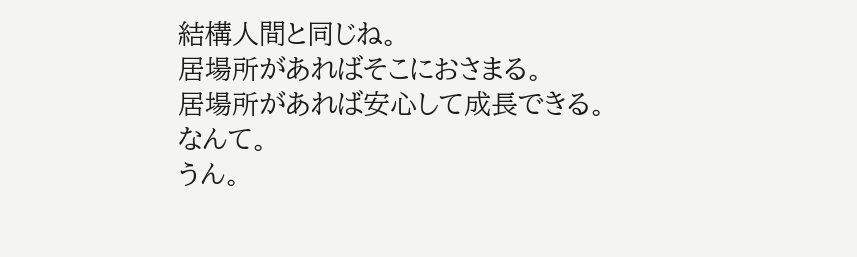結構人間と同じね。
居場所があればそこにおさまる。
居場所があれば安心して成長できる。
なんて。
うん。